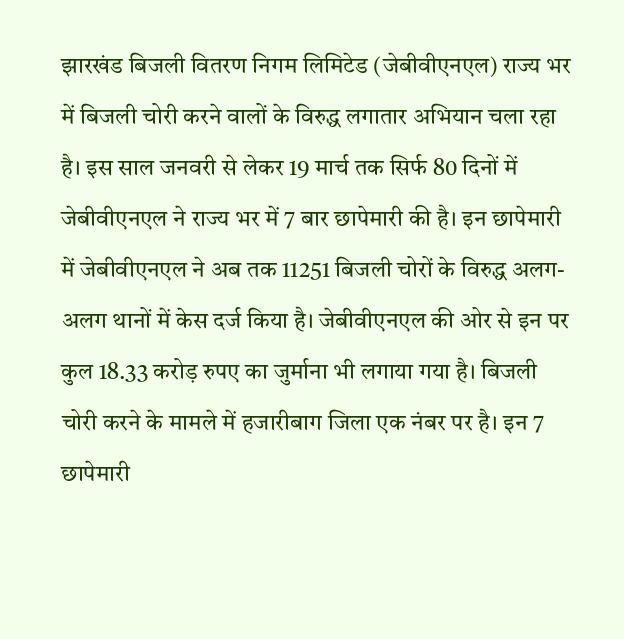झारखंड बिजली वितरण निगम लिमिटेड (जेबीवीएनएल) राज्य भर में बिजली चोरी करने वालों के विरुद्ध लगातार अभियान चला रहा है। इस साल जनवरी से लेकर 19 मार्च तक सिर्फ 80 दिनों में जेबीवीएनएल ने राज्य भर में 7 बार छापेमारी की है। इन छापेमारी में जेबीवीएनएल ने अब तक 11251 बिजली चोरों के विरुद्ध अलग-अलग थानों में केस दर्ज किया है। जेबीवीएनएल की ओर से इन पर कुल 18.33 करोड़ रुपए का जुर्माना भी लगाया गया है। बिजली चोरी करने के मामले में हजारीबाग जिला एक नंबर पर है। इन 7 छापेमारी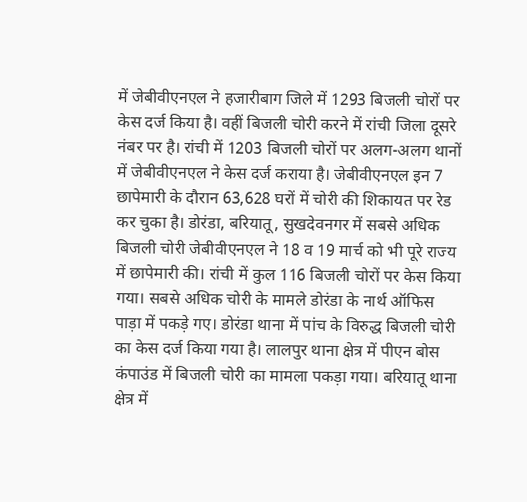में जेबीवीएनएल ने हजारीबाग जिले में 1293 बिजली चोरों पर केस दर्ज किया है। वहीं बिजली चोरी करने में रांची जिला दूसरे नंबर पर है। रांची में 1203 बिजली चोरों पर अलग-अलग थानों में जेबीवीएनएल ने केस दर्ज कराया है। जेबीवीएनएल इन 7 छापेमारी के दौरान 63,628 घरों में चोरी की शिकायत पर रेड कर चुका है। डोरंडा, बरियातू, सुखदेवनगर में सबसे अधिक बिजली चोरी जेबीवीएनएल ने 18 व 19 मार्च को भी पूरे राज्य में छापेमारी की। रांची में कुल 116 बिजली चोरों पर केस किया गया। सबसे अधिक चोरी के मामले डोरंडा के नार्थ ऑफिस पाड़ा में पकड़े गए। डोरंडा थाना में पांच के विरुद्ध बिजली चोरी का केस दर्ज किया गया है। लालपुर थाना क्षेत्र में पीएन बोस कंपाउंड में बिजली चोरी का मामला पकड़ा गया। बरियातू थाना क्षेत्र में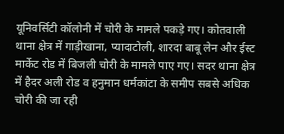यूनिवर्सिटी कॉलोनी में चोरी के मामले पकड़े गए। कोतवाली थाना क्षेत्र में गाड़ीखाना, प्यादाटोली, शारदा बाबू लेन और ईस्ट मार्केट रोड में बिजली चोरी के मामले पाए गए। सदर थाना क्षेत्र में हैदर अली रोड व हनुमान धर्मकांटा के समीप सबसे अधिक चोरी की जा रही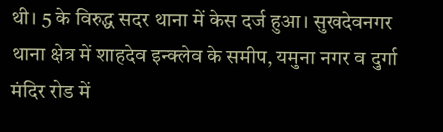थी। 5 के विरुद्ध सदर थाना में केस दर्ज हुआ। सुखदेवनगर थाना क्षेत्र में शाहदेव इन्क्लेव के समीप, यमुना नगर व दुर्गा मंदिर रोड में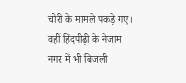चोरी के मामले पकड़े गए। वहीं हिंदपीढ़ी के नेजाम नगर में भी बिजली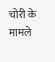चोरी के मामले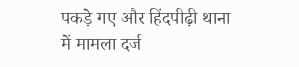पकड़े गए और हिंदपीढ़ी थाना में मामला दर्ज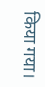किया गया।